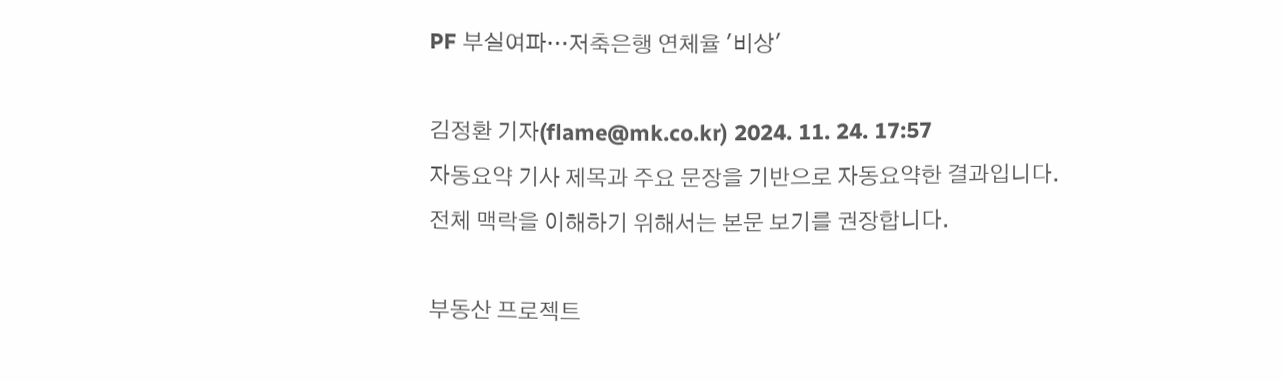PF 부실여파…저축은행 연체율 '비상'

김정환 기자(flame@mk.co.kr) 2024. 11. 24. 17:57
자동요약 기사 제목과 주요 문장을 기반으로 자동요약한 결과입니다.
전체 맥락을 이해하기 위해서는 본문 보기를 권장합니다.

부동산 프로젝트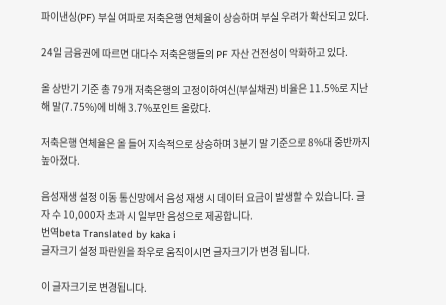파이낸싱(PF) 부실 여파로 저축은행 연체율이 상승하며 부실 우려가 확산되고 있다.

24일 금융권에 따르면 대다수 저축은행들의 PF 자산 건전성이 악화하고 있다.

올 상반기 기준 총 79개 저축은행의 고정이하여신(부실채권) 비율은 11.5%로 지난해 말(7.75%)에 비해 3.7%포인트 올랐다.

저축은행 연체율은 올 들어 지속적으로 상승하며 3분기 말 기준으로 8%대 중반까지 높아졌다.

음성재생 설정 이동 통신망에서 음성 재생 시 데이터 요금이 발생할 수 있습니다. 글자 수 10,000자 초과 시 일부만 음성으로 제공합니다.
번역beta Translated by kaka i
글자크기 설정 파란원을 좌우로 움직이시면 글자크기가 변경 됩니다.

이 글자크기로 변경됩니다.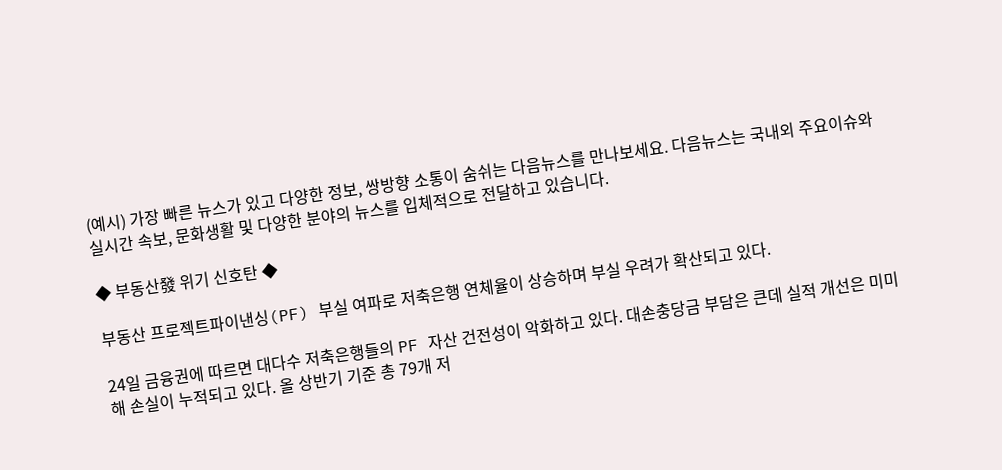(예시) 가장 빠른 뉴스가 있고 다양한 정보, 쌍방향 소통이 숨쉬는 다음뉴스를 만나보세요. 다음뉴스는 국내외 주요이슈와 실시간 속보, 문화생활 및 다양한 분야의 뉴스를 입체적으로 전달하고 있습니다.

◆ 부동산發 위기 신호탄 ◆

부동산 프로젝트파이낸싱(PF) 부실 여파로 저축은행 연체율이 상승하며 부실 우려가 확산되고 있다.

24일 금융권에 따르면 대다수 저축은행들의 PF 자산 건전성이 악화하고 있다. 대손충당금 부담은 큰데 실적 개선은 미미해 손실이 누적되고 있다. 올 상반기 기준 총 79개 저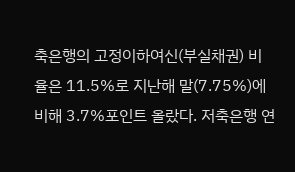축은행의 고정이하여신(부실채권) 비율은 11.5%로 지난해 말(7.75%)에 비해 3.7%포인트 올랐다. 저축은행 연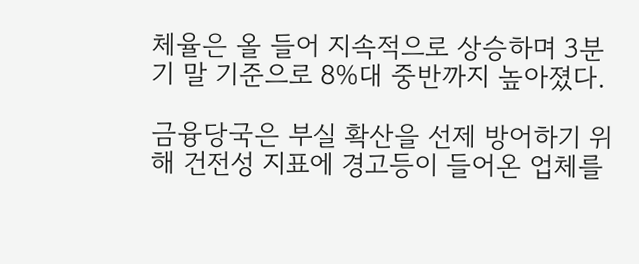체율은 올 들어 지속적으로 상승하며 3분기 말 기준으로 8%대 중반까지 높아졌다.

금융당국은 부실 확산을 선제 방어하기 위해 건전성 지표에 경고등이 들어온 업체를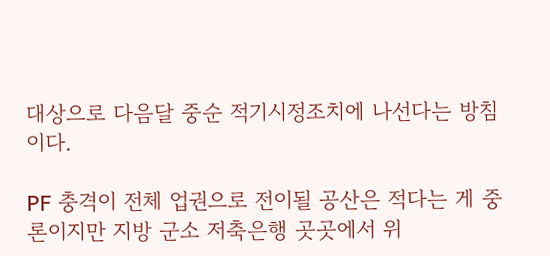대상으로 다음달 중순 적기시정조치에 나선다는 방침이다.

PF 충격이 전체 업권으로 전이될 공산은 적다는 게 중론이지만 지방 군소 저축은행 곳곳에서 위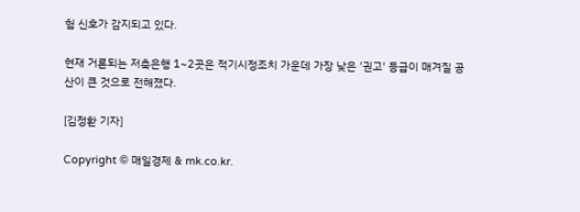험 신호가 감지되고 있다.

현재 거론되는 저축은행 1~2곳은 적기시정조치 가운데 가장 낮은 '권고' 등급이 매겨질 공산이 큰 것으로 전해졌다.

[김정환 기자]

Copyright © 매일경제 & mk.co.kr.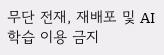무단 전재, 재배포 및 AI학습 이용 금지